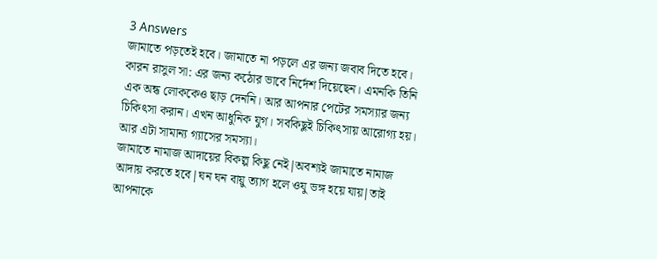3 Answers
জামাতে পড়তেই হবে। জামাতে না পড়লে এর জন্য জবাব দিতে হবে। কারন রাসুল সা: এর জন্য কঠোর ভাবে নির্দেশ দিয়েছেন। এমনকি তিনি এক অন্ধ লোককেও ছাড় দেননি। আর আপনার পেটের সমস্যার জন্য চিকিৎসা করান। এখন আধুনিক যুগ। সবকিছুই চিকিৎসায় আরোগ্য হয়। আর এটা সামান্য গ্যাসের সমস্যা।
জামাতে নামাজ আদায়ের বিকল্প কিছু নেই|অবশ্যই জামাতে নামাজ আদায় করতে হবে|ঘন ঘন বায়ু ত্যাগ হলে ওযু ভঙ্গ হয়ে যায়|তাই আপনাকে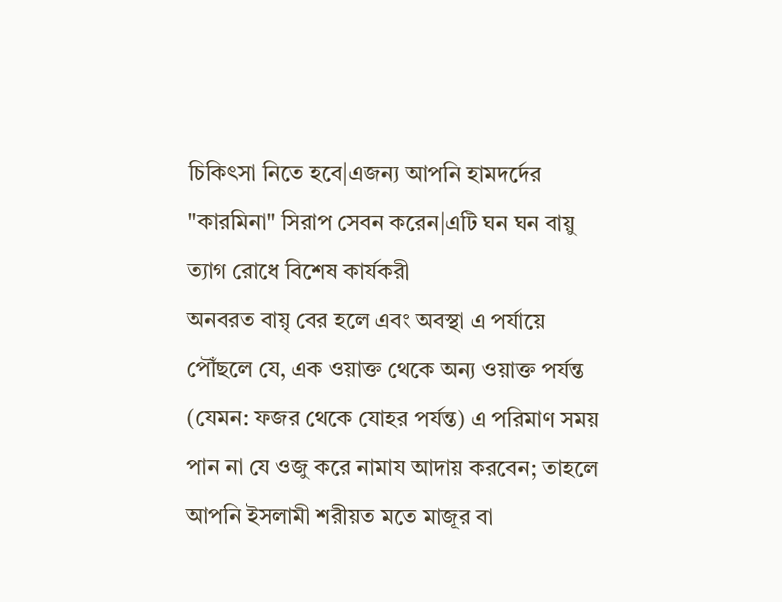চিকিৎসা নিতে হবে|এজন্য আপনি হামদর্দের "কারমিনা" সিরাপ সেবন করেন|এটি ঘন ঘন বায়ু ত্যাগ রোধে বিশেষ কার্যকরী
অনবরত বায়ৃ বের হলে এবং অবস্থা এ পর্যায়ে পৌঁছলে যে, এক ওয়াক্ত থেকে অন্য ওয়াক্ত পর্যন্ত (যেমন: ফজর থেকে যোহর পর্যন্ত) এ পরিমাণ সময় পান না যে ওজু করে নামায আদায় করবেন; তাহলে আপনি ইসলামী শরীয়ত মতে মাজূর বা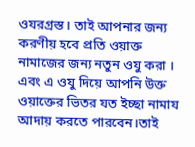ওযরগ্রস্ত। তাই আপনার জন্য করণীয় হবে প্রতি ওয়াক্ত নামাজের জন্য নতুন ওযু করা । এবং এ ওযু দিয়ে আপনি উক্ত ওয়াক্তের ভিতর যত ইচ্ছা নামায আদায় করতে পারবেন।তাই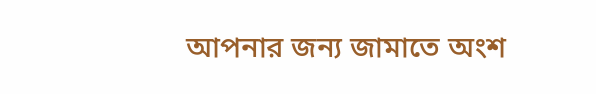আপনার জন্য জামাতে অংশ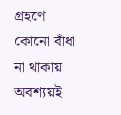গ্রহণে কোনো বাঁধা না থাকায় অবশ্যয়ই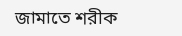জামাতে শরীক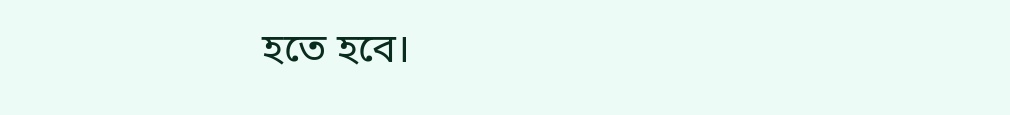হতে হবে।